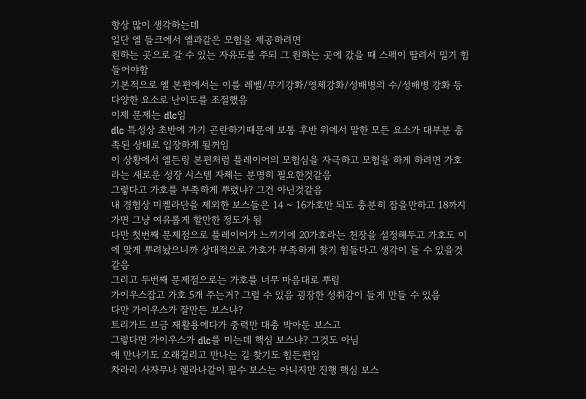항상 많이 생각하는데
일단 엘 들크에서 엘과같은 모험을 제공하려면
원하는 곳으로 갈 수 있는 자유도를 주되 그 원하는 곳에 갔을 때 스펙이 딸려서 밀기 힘들어야함
기본적으로 엘 본편에서는 이를 레벨/무기강화/영체강화/성배병의 수/성배병 강화 등 다양한 요소로 난이도를 조절했음
이제 문제는 dlc임
dlc 특성상 초반에 가기 곤란하기때문에 보통 후반 위에서 말한 모든 요소가 대부분 충족된 상태로 입장하게 될꺼임
이 상황에서 엘든링 본편처럼 플레이어의 모험심을 자극하고 모험을 하게 하려면 가호라는 새로운 성장 시스템 자체는 분명히 필요한것같음
그렇다고 가호를 부족하게 뿌렸냐? 그건 아닌것같음
내 경험상 미켈라단을 제외한 보스들은 14 ~ 16가호만 되도 충분히 잡을만하고 18까지가면 그냥 여유롭게 할만한 정도가 됨
다만 첫번째 문제점으로 플레이어가 느끼기에 20가호라는 천장을 설정해두고 가호도 이에 맞게 뿌려놨으니까 상대적으로 가호가 부족하게 찾기 힘들다고 생각이 들 수 있을것같음
그리고 두번째 문제점으로는 가호를 너무 마음대로 뿌림
가이우스잡고 가호 5개 주는거? 그럴 수 있음 굉장한 성취감이 들게 만들 수 있음
다만 가이우스가 잘만든 보스냐?
트리가드 브금 재활용에다가 중력만 대충 박아둔 보스고
그렇다면 가이우스가 dlc를 미는데 핵심 보스냐? 그것도 아님
얘 만나기도 오래걸리고 만나는 길 찾기도 힘든편임
차라리 사자무나 렐라나같이 필수 보스는 아니지만 진행 핵심 보스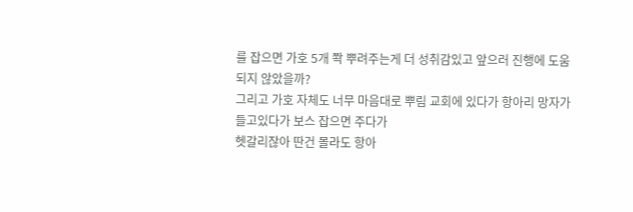를 잡으면 가호 5개 쫙 뿌려주는게 더 성취감있고 앞으러 진행에 도움되지 않았을까?
그리고 가호 자체도 너무 마음대로 뿌림 교회에 있다가 항아리 망자가 들고있다가 보스 잡으면 주다가
헷갈리잖아 딴건 몰라도 항아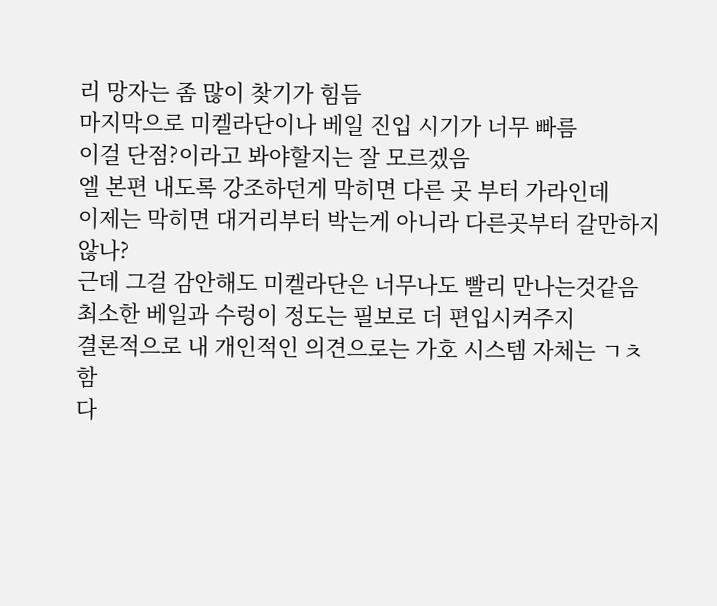리 망자는 좀 많이 찾기가 힘듬
마지막으로 미켈라단이나 베일 진입 시기가 너무 빠름
이걸 단점?이라고 봐야할지는 잘 모르겠음
엘 본편 내도록 강조하던게 막히면 다른 곳 부터 가라인데
이제는 막히면 대거리부터 박는게 아니라 다른곳부터 갈만하지않나?
근데 그걸 감안해도 미켈라단은 너무나도 빨리 만나는것같음
최소한 베일과 수렁이 정도는 필보로 더 편입시켜주지
결론적으로 내 개인적인 의견으로는 가호 시스템 자체는 ㄱㅊ함
다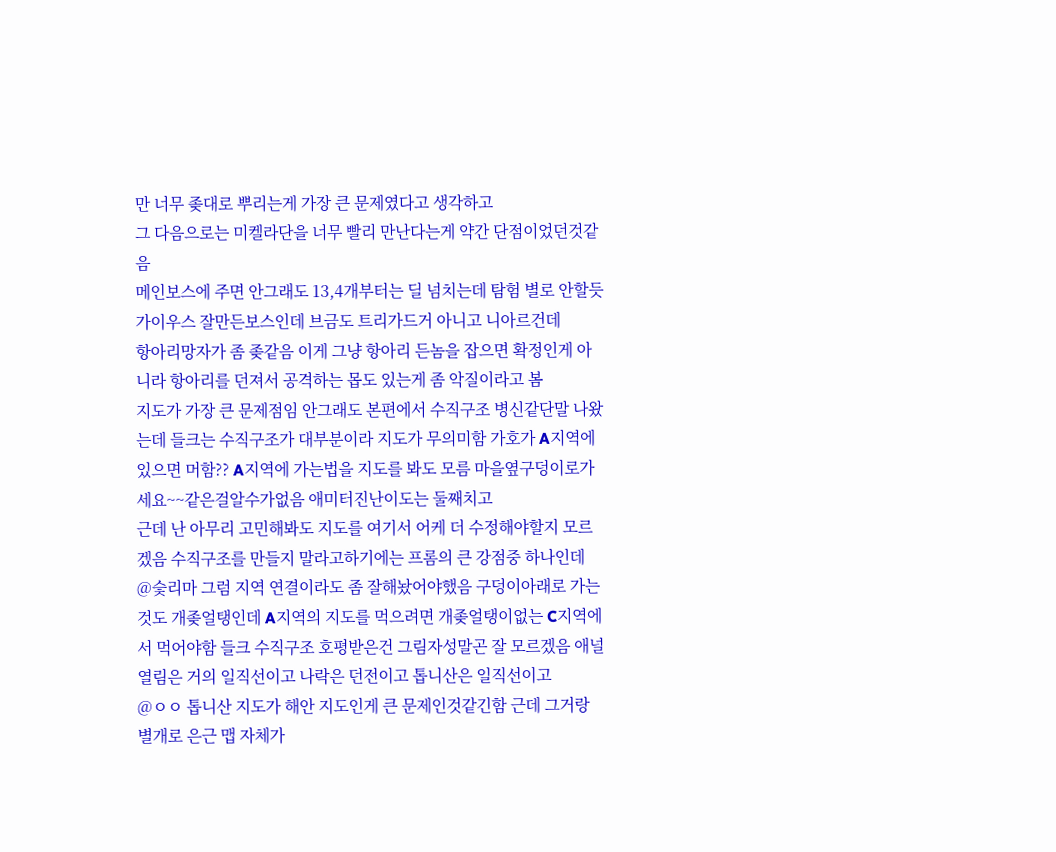만 너무 좆대로 뿌리는게 가장 큰 문제였다고 생각하고
그 다음으로는 미켈라단을 너무 빨리 만난다는게 약간 단점이었던것같음
메인보스에 주면 안그래도 13,4개부터는 딜 넘치는데 탐험 별로 안할듯
가이우스 잘만든보스인데 브금도 트리가드거 아니고 니아르건데
항아리망자가 좀 좆같음 이게 그냥 항아리 든놈을 잡으면 확정인게 아니라 항아리를 던져서 공격하는 몹도 있는게 좀 악질이라고 봄
지도가 가장 큰 문제점임 안그래도 본편에서 수직구조 병신같단말 나왔는데 들크는 수직구조가 대부분이라 지도가 무의미함 가호가 A지역에 있으면 머함?? A지역에 가는법을 지도를 봐도 모름 마을옆구덩이로가세요~~같은걸알수가없음 애미터진난이도는 둘째치고
근데 난 아무리 고민해봐도 지도를 여기서 어케 더 수정해야할지 모르겠음 수직구조를 만들지 말라고하기에는 프롬의 큰 강점중 하나인데
@슻리마 그럼 지역 연결이라도 좀 잘해놨어야했음 구덩이아래로 가는것도 개좆얼탱인데 A지역의 지도를 먹으려면 개좆얼탱이없는 C지역에서 먹어야함 들크 수직구조 호평받은건 그림자성말곤 잘 모르겠음 애널열림은 거의 일직선이고 나락은 던전이고 톱니산은 일직선이고
@ㅇㅇ 톱니산 지도가 해안 지도인게 큰 문제인것같긴함 근데 그거랑 별개로 은근 맵 자체가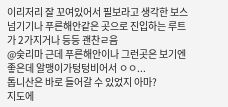이리저리 잘 꼬여있어서 필보라고 생각한 보스 넘기기나 푸른해안같은 곳으로 진입하는 루트가 2가지거나 등등 괜찬ㄹ음
@슻리마 근데 푸른해안이나 그런곳은 보기엔 좋은데 알맹이가텅텅비어서 ㅇㅇ...
톱니산은 바로 들어갈 수 있었지 아마?
지도에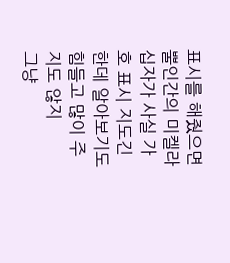표시를 해줬으면
뿔인간의 미켈라 십자가 사실 가호 표시 지도긴한데 알아보기도 힘들고 많이 주지도 않지
그냥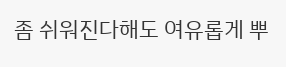좀 쉬워진다해도 여유롭게 뿌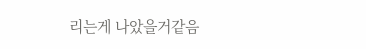리는게 나았을거같음